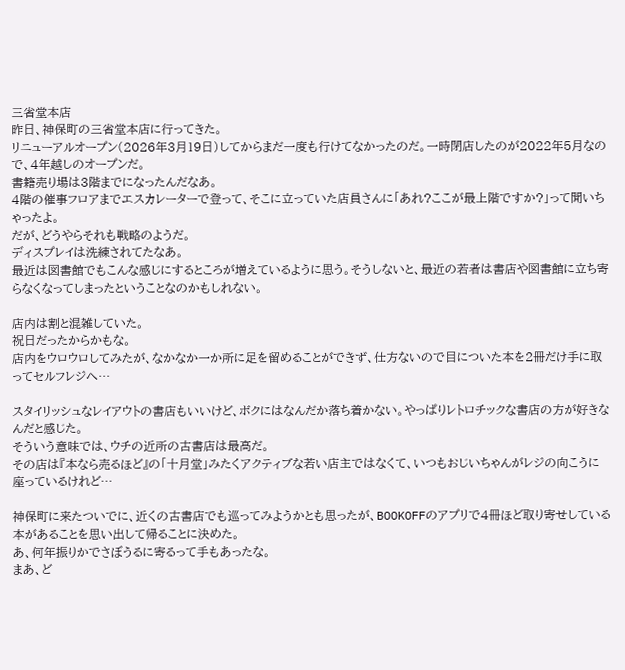三省堂本店
昨日、神保町の三省堂本店に行ってきた。
リニューアルオープン(2026年3月19日)してからまだ一度も行けてなかったのだ。一時閉店したのが2022年5月なので、4年越しのオープンだ。
書籍売り場は3階までになったんだなあ。
4階の催事フロアまでエスカレーターで登って、そこに立っていた店員さんに「あれ?ここが最上階ですか?」って聞いちゃったよ。
だが、どうやらそれも戦略のようだ。
ディスプレイは洗練されてたなあ。
最近は図書館でもこんな感じにするところが増えているように思う。そうしないと、最近の若者は書店や図書館に立ち寄らなくなってしまったということなのかもしれない。

店内は割と混雑していた。
祝日だったからかもな。
店内をウロウロしてみたが、なかなか一か所に足を留めることができず、仕方ないので目についた本を2冊だけ手に取ってセルフレジへ…

スタイリッシュなレイアウトの書店もいいけど、ボクにはなんだか落ち着かない。やっぱりレトロチックな書店の方が好きなんだと感じた。
そういう意味では、ウチの近所の古書店は最高だ。
その店は『本なら売るほど』の「十月堂」みたくアクティブな若い店主ではなくて、いつもおじいちゃんがレジの向こうに座っているけれど…

神保町に来たついでに、近くの古書店でも巡ってみようかとも思ったが、BOOKOFFのアプリで4冊ほど取り寄せしている本があることを思い出して帰ることに決めた。
あ、何年振りかでさぼうるに寄るって手もあったな。
まあ、ど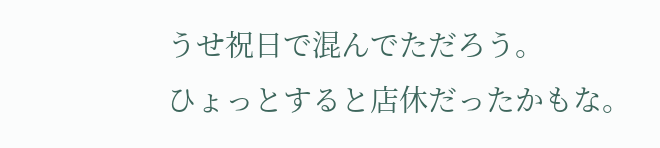うせ祝日で混んでただろう。
ひょっとすると店休だったかもな。